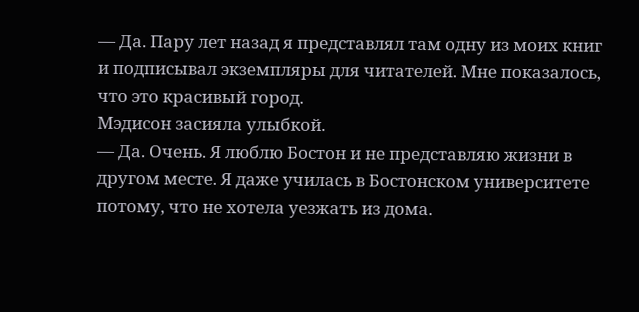— Да. Пару лет назад я представлял там одну из моих книг и подписывал экземпляры для читателей. Мне показалось, что это красивый город.
Мэдисон засияла улыбкой.
— Да. Очень. Я люблю Бостон и не представляю жизни в другом месте. Я даже училась в Бостонском университете потому, что не хотела уезжать из дома.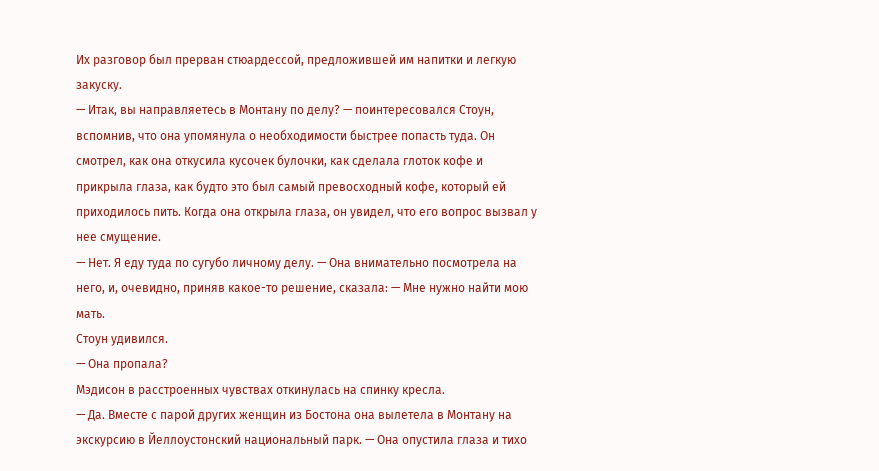Их разговор был прерван стюардессой, предложившей им напитки и легкую закуску.
— Итак, вы направляетесь в Монтану по делу? — поинтересовался Стоун, вспомнив, что она упомянула о необходимости быстрее попасть туда. Он смотрел, как она откусила кусочек булочки, как сделала глоток кофе и прикрыла глаза, как будто это был самый превосходный кофе, который ей приходилось пить. Когда она открыла глаза, он увидел, что его вопрос вызвал у нее смущение.
— Нет. Я еду туда по сугубо личному делу. — Она внимательно посмотрела на него, и, очевидно, приняв какое-то решение, сказала: — Мне нужно найти мою мать.
Стоун удивился.
— Она пропала?
Мэдисон в расстроенных чувствах откинулась на спинку кресла.
— Да. Вместе с парой других женщин из Бостона она вылетела в Монтану на экскурсию в Йеллоустонский национальный парк. — Она опустила глаза и тихо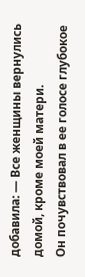добавила: — Все женщины вернулись домой, кроме моей матери.
Он почувствовал в ее голосе глубокое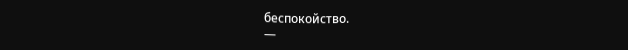беспокойство.
—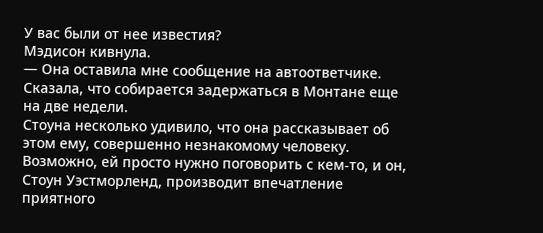У вас были от нее известия?
Мэдисон кивнула.
— Она оставила мне сообщение на автоответчике. Сказала, что собирается задержаться в Монтане еще на две недели.
Стоуна несколько удивило, что она рассказывает об этом ему, совершенно незнакомому человеку. Возможно, ей просто нужно поговорить с кем-то, и он, Стоун Уэстморленд, производит впечатление приятного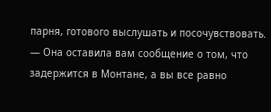парня, готового выслушать и посочувствовать.
— Она оставила вам сообщение о том, что задержится в Монтане, а вы все равно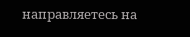направляетесь на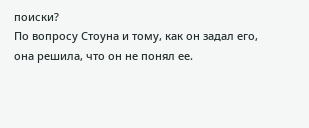поиски?
По вопросу Стоуна и тому, как он задал его, она решила, что он не понял ее.